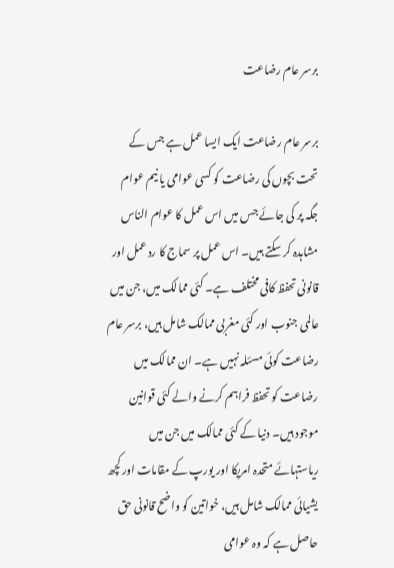برسر عام رضاعت

برسر عام رضاعت ایک ایسا عمل ہے جس کے تحت بچوں کی رضاعت کو کسی عوامی یا نیم عوام جگہ پر کی جائے جس میں اس عمل کا عوام الناس مشاہدہ کر سکتے ہیں۔ اس عمل پر سماج کا رد عمل اور قانونی تحفظ کافی مختلف ہے۔ کئی ممالک میں، جن میں عالمی جنوب اور کئی مغربی ممالک شامل ہیں، برسر عام رضاعت کوئی مسئلہ نہیں ہے۔ ان ممالک میں رضاعت کو تحفظ فراہم کرنے والے کئی قوانین موجود ہیں۔ دنیا کے کئی ممالک میں جن میں ریاستہائے متحدہ امریکا اور یورپ کے مقامات اور کچھ یشیائی ممالک شامل ہیں، خواتین کو واضح قانونی حق حاصل ہے کہ وہ عوامی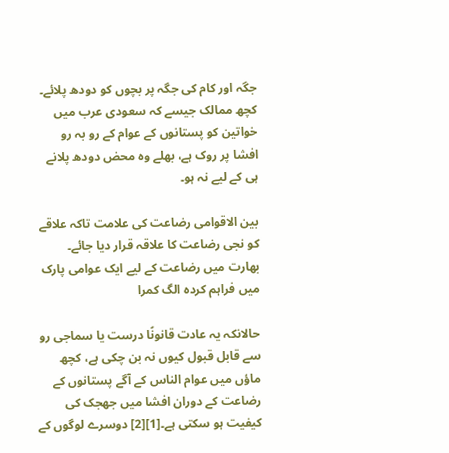جگہ اور کام کی جگہ پر بچوں کو دودھ پلائے۔ کچھ ممالک جیسے کہ سعودی عرب میں خواتین کو پستانوں کے عوام کے رو بہ رو افشا پر روک ہے، بھلے وہ محض دودھ پلانے ہی کے لیے نہ ہو۔

بین الاقوامی رضاعت کی علامت تاکہ علاقے کو نجی رضاعت کا علاقہ قرار دیا جائے۔
بھارت میں رضاعت کے لیے ایک عوامی پارک میں فراہم کردہ الگ کمرا

حالانکہ یہ عادت قانونًا درست یا سماجی رو سے قابل قبول کیوں نہ بن چکی ہے، کچھ ماؤں میں عوام الناس کے آگے پستانوں کے رضاعت کے دوران افشا میں جھجک کی کیفیت ہو سکتی ہے۔[1][2] دوسرے لوگوں کے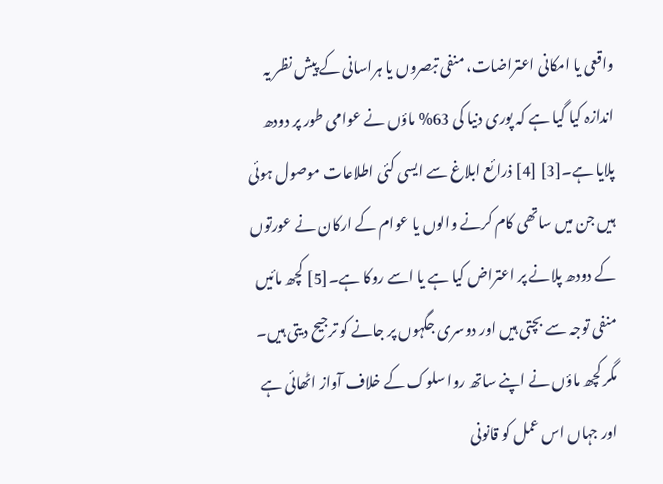واقعی یا امکانی اعتراضات، منفی تبصروں یا ہراسانی کے پیش نظر یہ اندازہ کیا گیا ہے کہ پوری دنیا کی 63% ماؤں نے عوامی طور پر دودھ پلایا ہے۔[3] [4] ذرائع ابلاغ سے ایسی کئی اطلاعات موصول ہوئی ہیں جن میں ساتھی کام کرنے والوں یا عوام کے ارکان نے عورتوں کے دودھ پلانے پر اعتراض کیا ہے یا اسے روکا ہے۔[5] کچھ مائیں منفی توجہ سے بچتی ہیں اور دوسری جگہوں پر جانے کو ترجیح دیتی ہیں۔ مگر کچھ ماؤں نے اپنے ساتھ روا سلوک کے خلاف آواز اٹھائی ہے اور جہاں اس عمل کو قانونی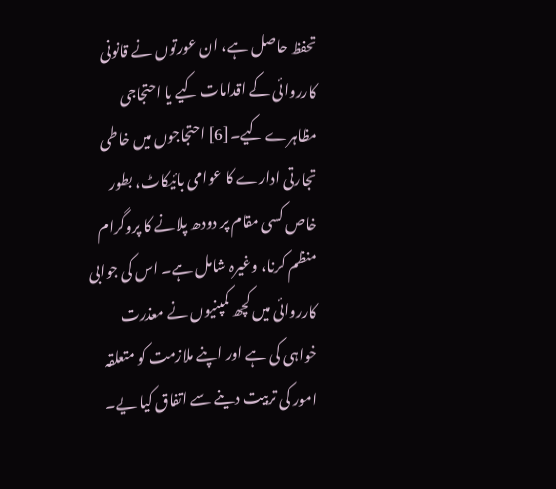تحفظ حاصل ہے، ان عورتوں نے قانونی کارروائی کے اقدامات کیے یا احتجاجی مظاہرے کیے۔[6] احتجاجوں میں خاطی تجارتی ادارے کا عوامی بائیکاٹ، بطور خاص کسی مقام پر دودھ پلانے کا پروگرام منظم کرنا، وغیرہ شامل ہے۔ اس کی جوابی کارروائی میں کچھ کمپنیوں نے معذرت خواہی کی ہے اور اپنے ملازمت کو متعلقہ امور کی تربیت دینے سے اتفاق کیا یے۔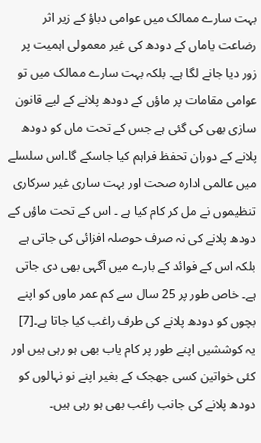بہت سارے ممالک میں عوامی دباؤ کے زیر اثر رضاعت یاماں کے دودھ کی غیر معمولی اہمیت پر زور دیا جانے لگا ہے۔ بلکہ بہت سارے ممالک میں تو عوامی مقامات پر ماؤں کے دودھ پلانے کے لیے قانون سازی بھی کی گئی ہے جس کے تحت ماں کو دودھ پلانے کے دوران تحفظ فراہم کیا جاسکے گا۔اس سلسلے میں عالمی ادارہ صحت اور بہت ساری غیر سرکاری تنظیموں نے مل کر کام کیا ہے ۔ اس کے تحت ماؤں کے دودھ پلانے کی نہ صرف حوصلہ افزائی کی جاتی ہے بلکہ اس کے فوائد کے بارے میں آگہی بھی دی جاتی ہے۔ خاص طور پر 25 سال سے کم عمر ماوں کو اپنے بچوں کو دودھ پلانے کی طرف راغب کیا جاتا ہے۔[7] یہ کوششیں اپنے طور پر کام یاب بھی ہو رہی ہیں اور کئی خواتین کسی جھجک کے بغیر اپنے نو نہالوں کو دودھ پلانے کی جانب راغب بھی ہو رہی ہیں۔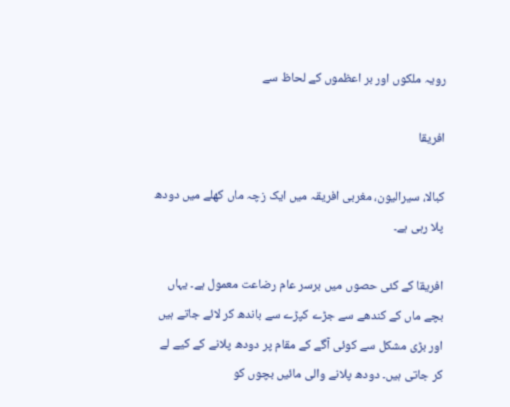رویہ ملکوں اور بر اعظموں کے لحاظ سے

افریقا

کبالا، سیرالیون، مغربی افریقہ میں ایک زچہ ماں کھلے میں دودھ پلا رہی ہے۔

افریقا کے کئی حصوں میں برسر عام رضاعت معمول ہے۔ یہاں بچے ماں کے کندھے سے جڑے کپڑے سے باندھ کر لائے جاتے ہیں اور بڑی مشکل سے کوئی آگے کے مقام پر دودھ پلانے کے کیے لے کر جاتی ہیں۔ دودھ پلانے والی مائیں بچوں کو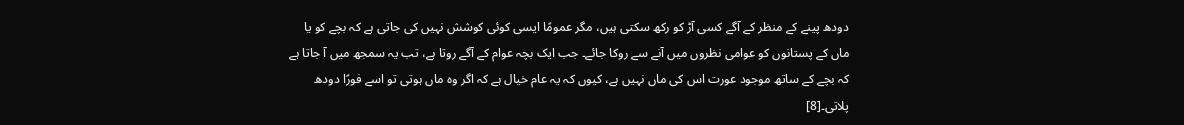دودھ پینے کے منظر کے آگے کسی آڑ کو رکھ سکتی ہیں، مگر عمومًا ایسی کوئی کوشش نہیں کی جاتی ہے کہ بچے کو یا ماں کے پستانوں کو عوامی نظروں میں آنے سے روکا جائے۔ جب ایک بچہ عوام کے آگے روتا ہے، تب یہ سمجھ میں آ جاتا ہے کہ بچے کے ساتھ موجود عورت اس کی ماں نہیں ہے، کیوں کہ یہ عام خیال ہے کہ اگر وہ ماں ہوتی تو اسے فورًا دودھ پلاتی۔[8]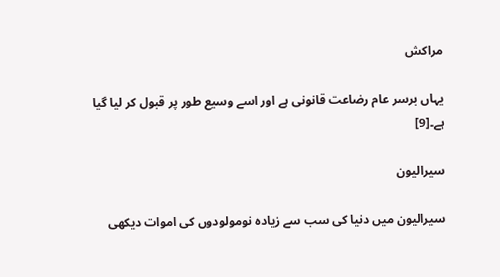مراکش

یہاں برسر عام رضاعت قانونی ہے اور اسے وسیع طور پر قبول کر لیا گیا ہے۔[9]

سیرالیون

سیرالیون میں دنیا کی سب سے زیادہ نومولودوں کی اموات دیکھی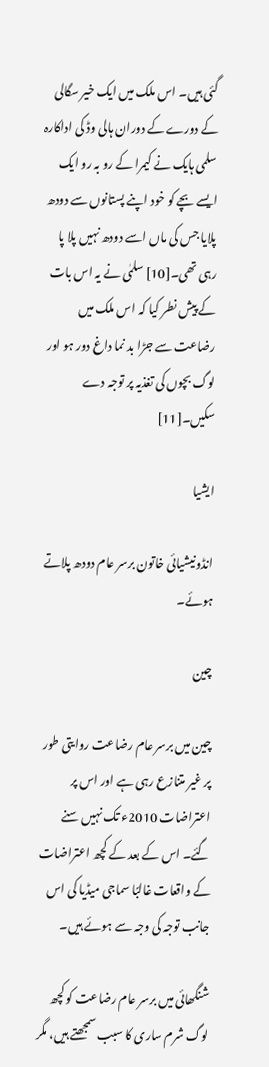گئی ہیں۔ اس ملک میں ایک خیر سگالی کے دورے کے دوران ہالی وڈ کی اداکارہ سلمی ہایک نے کیمرا کے رو بہ رو ایک ایسے بچے کو خود اپنے پستانوں سے دودھ پلایا جس کی ماں اسے دودھ نہیں پلا پا رہی تھی۔[10] سلمٰی نے یہ اس بات کے پیش نطر کیا کہ اس ملک میں رضاعت سے جڑا بد نما داغ دور ہو اور لوگ بچوں کی تغذیہ پر توجہ دے سکیں۔[11]

ایشیا

انڈونیشیائی خاتون برسر عام دودھ پلاتے ہوئے۔

چین

چین میں برسر عام رضاعت روایتی طور پر غیر متنازع رہی ہے اور اس پر اعتراضات 2010ء تک نہیں سنے گئے۔ اس کے بعد کے کچھ اعتراضات کے واقعات غالبًا سماجی میڈیا کی اس جانب توجہ کی وجہ سے ہوئے ہیں۔

شنگھائی میں برسر عام رضاعت کو کچھ لوگ شرم ساری کا سبب سمجھتے ہیں، مگر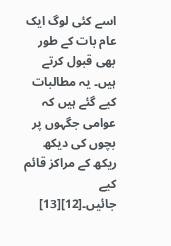اسے کئی لوگ ایک عام بات کے طور بھی قبول کرتے ہیں۔ یہ مطالبات کیے گئے ہیں کہ عوامی جگہوں پر بچوں کی دیکھ ریکھ کے مراکز قائم کیے جائیں۔[12][13]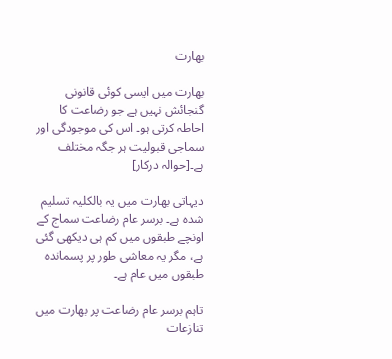بھارت

بھارت میں ایسی کوئی قانونی گنجائش نہیں ہے جو رضاعت کا احاطہ کرتی ہو۔ اس کی موجودگی اور سماجی قبولیت ہر جگہ مختلف ہے۔[حوالہ درکار]

دیہاتی بھارت میں یہ بالکلیہ تسلیم شدہ ہے۔ برسر عام رضاعت سماج کے اونچے طبقوں میں کم ہی دیکھی گئی ہے، مگر یہ معاشی طور پر پسماندہ طبقوں میں عام ہے۔

تاہم برسر عام رضاعت پر بھارت میں تنازعات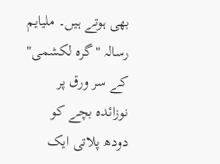بھی ہوتے ہیں۔ ملیایم رسالہ "گرہ لکشمی" کے سر ورق پر نوزائدہ بچے کو دودھ پلاتی ایک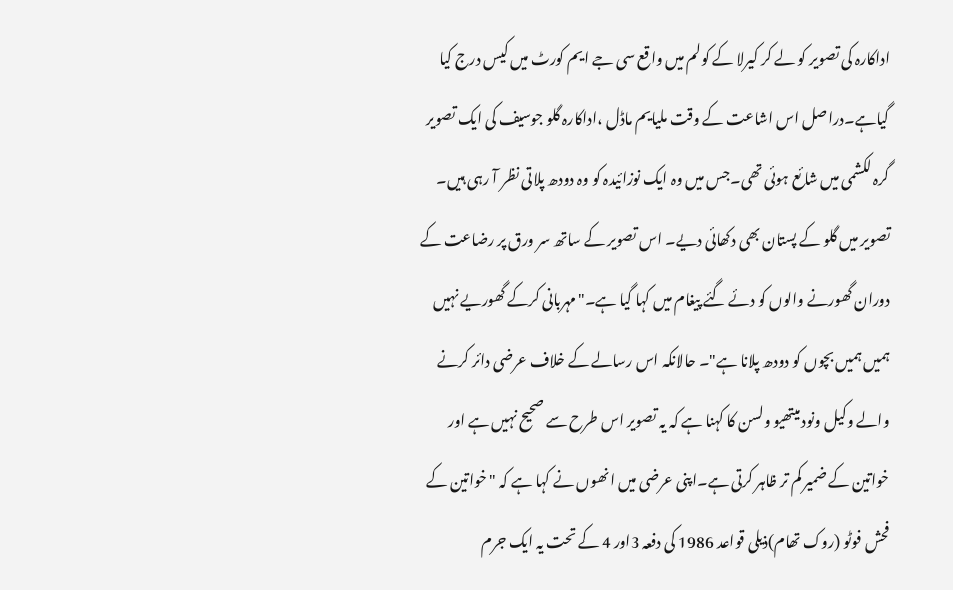اداکارہ کی تصویر کو لے کر کیرلا کے کولم میں واقع سی جے ایم کورٹ میں کیس درج کیا گیاہے۔دراصل اس اشاعت کے وقت ملیایم ماڈل ،اداکارہ گلو جوسیف کی ایک تصویر گرہ لکشمی میں شائع ہوئی تھی۔جس میں وہ ایک نوزائیدہ کو وہ دودھ پلاتی نظر آ رہی ہیں۔ تصویر میں گلو کے پستان بھی دکھائی دیے۔ اس تصویر کے ساتھ سر ورق پر رضاعت کے دوران گھورنے والوں کو دئے گئے پیغام میں کہا گیا ہے۔"مہربانی کرکے گھوریے نہیں ہمیں ہمیں بچوں کو دودھ پلانا ہے"۔ حالانکہ اس رسالے کے خلاف عرضی دائر کرنے والے وکیل ونود میتھیو ولسن کا کہنا ہے کہ یہ تصویر اس طرح سے صحیح نہیں ہے اور خواتین کے ضمیر کم تر ظاہر کرتی ہے۔اپنی عرضی میں انھوں نے کہا ہے کہ "خواتین کے فحش فوٹو (روک تھام)ذیلی قواعد 1986 کی دفعہ 3اور 4 کے تحت یہ ایک جرم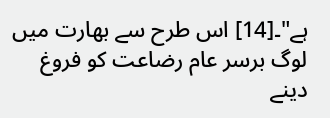ہے"۔[14] اس طرح سے بھارت میں لوگ برسر عام رضاعت کو فروغ دینے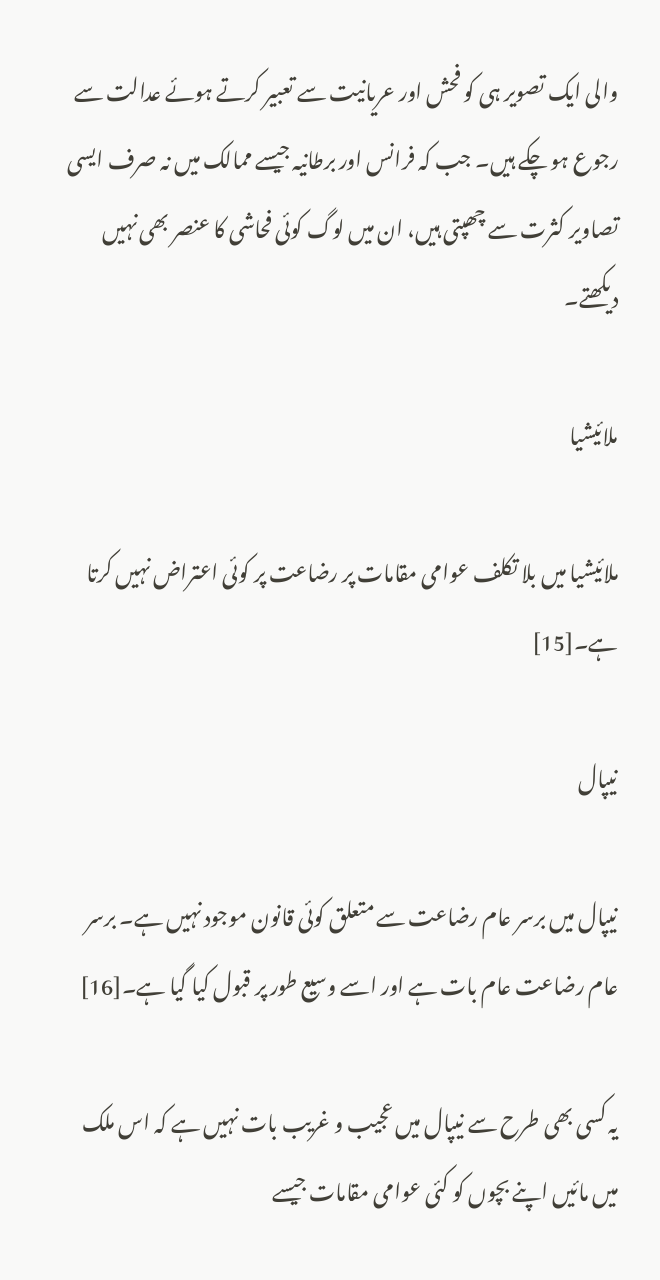والی ایک تصویر ہی کو فحش اور عریانیت سے تعبیر کرتے ہوئے عدالت سے رجوع ہو چکے ہیں۔ جب کہ فرانس اور برطانیہ جیسے ممالک میں نہ صرف ایسی تصاویر کثرت سے چھپتی ہیں، ان میں لوگ کوئی فحاشی کا عنصر بھی نہیں دیکھتے۔

ملائیشیا

ملائیشیا میں بلا تکلف عوامی مقامات پر رضاعت پر کوئی اعتراض نہیں کرتا ہے۔[15]

نیپال

نیپال میں برسر عام رضاعت سے متعلق کوئی قانون موجود نہیں ہے۔ برسر عام رضاعت عام بات ہے اور اسے وسیع طور پر قبول کیا گیا ہے۔[16]

یہ کسی بھی طرح سے نیپال میں عجیب و غریب بات نہیں ہے کہ اس ملک میں مائیں اپنے بچوں کو کئی عوامی مقامات جیسے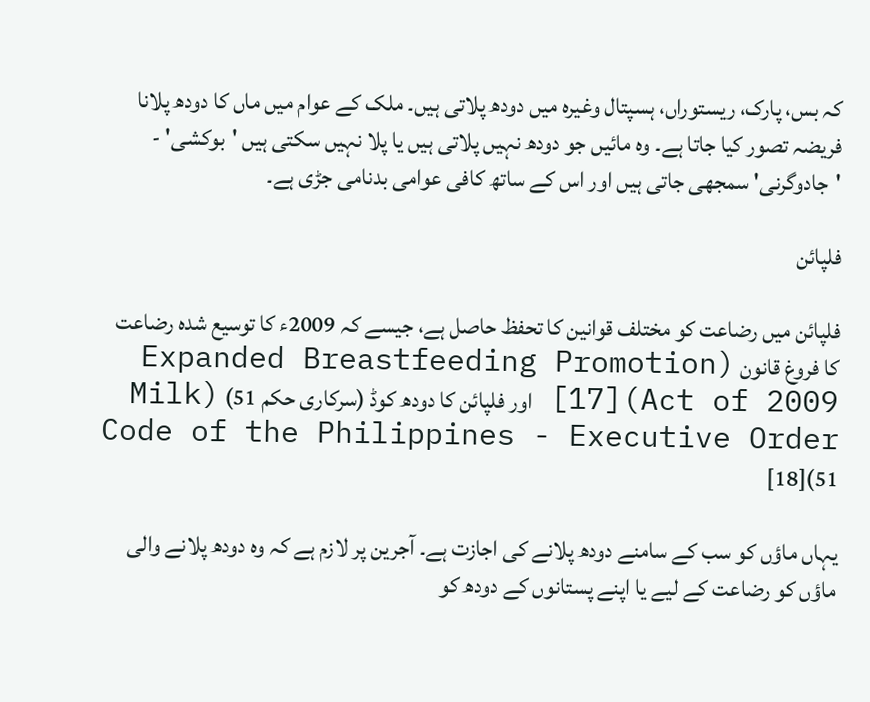کہ بس، پارک، ریستوراں، ہسپتال وغیرہ میں دودھ پلاتی ہیں۔ ملک کے عوام میں ماں کا دودھ پلانا فریضہ تصور کیا جاتا ہے۔ وہ مائیں جو دودھ نہیں پلاتی ہیں یا پلا نہیں سکتی ہیں 'بوکشی' - 'جادوگرنی' سمجھی جاتی ہیں اور اس کے ساتھ کافی عوامی بدنامی جڑی ہے۔

فلپائن

فلپائن میں رضاعت کو مختلف قوانین کا تحفظ حاصل ہے، جیسے کہ 2009ء کا توسیع شدہ رضاعت کا فروغ قانون (Expanded Breastfeeding Promotion Act of 2009)[17] اور فلپائن کا دودھ کوڈ (سرکاری حکم 51) (Milk Code of the Philippines - Executive Order 51)[18]

یہاں ماؤں کو سب کے سامنے دودھ پلانے کی اجازت ہے۔ آجرین پر لازم ہے کہ وہ دودھ پلانے والی ماؤں کو رضاعت کے لیے یا اپنے پستانوں کے دودھ کو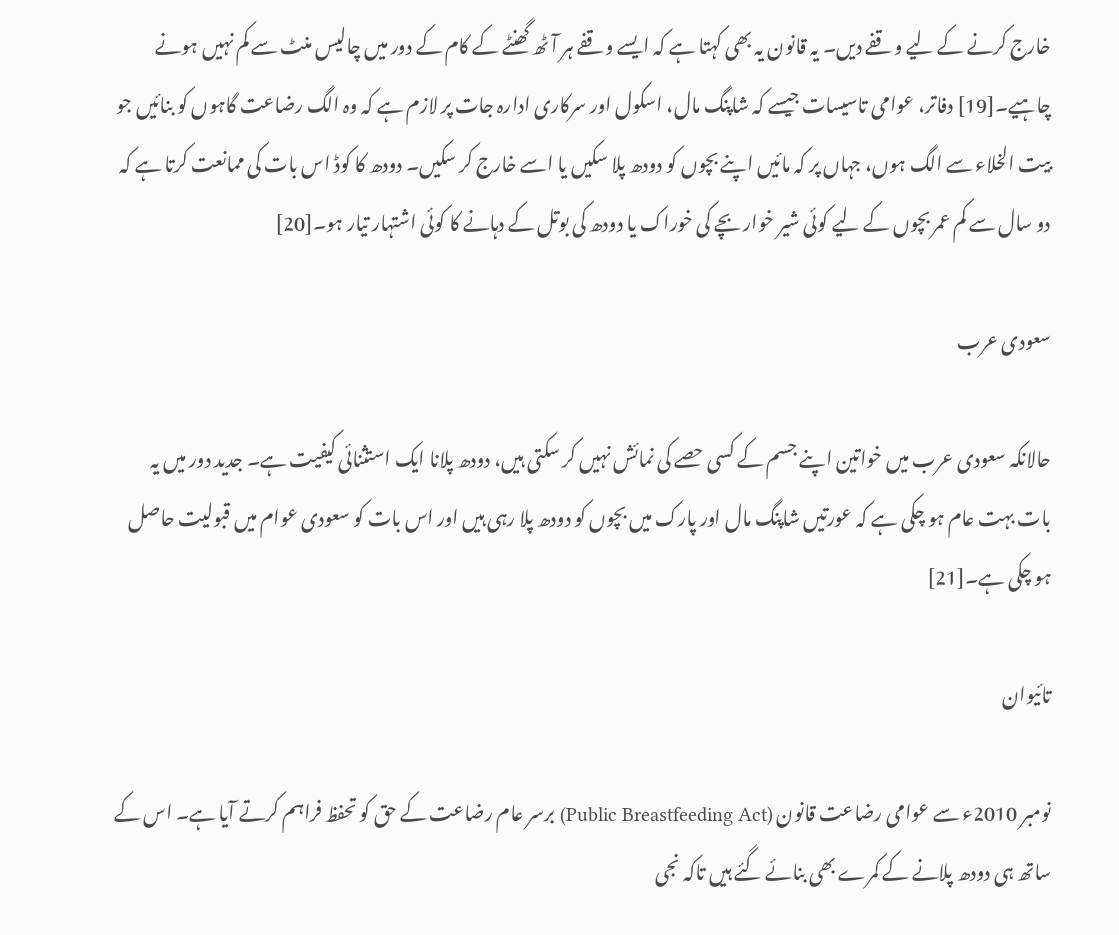خارج کرنے کے لیے وقفے دیں۔ یہ قانون یہ بھی کہتا ہے کہ ایسے وقفے ہر آٹھ گھنٹے کے کام کے دور میں چالیس منٹ سے کم نہیں ہونے چاہیے۔[19] دفاتر، عوامی تاسیسات جیسے کہ شاپنگ مال، اسکول اور سرکاری ادارہ جات پر لازم ہے کہ وہ الگ رضاعت گاہوں کو بنائیں جو بیت الخلاء سے الگ ہوں، جہاں پر کہ مائیں اپنے بچوں کو دودھ پلا سکیں یا اسے خارج کر سکیں۔ دودھ کا کوڈ اس بات کی ممانعت کرتا ہے کہ دو سال سے کم عمر بچوں کے لیے کوئی شیر خوار بچے کی خوراک یا دودھ کی بوتل کے دہانے کا کوئی اشتہار تیار ہو۔[20]

سعودی عرب

حالانکہ سعودی عرب میں خواتین اپنے جسم کے کسی حصے کی نمائش نہیں کر سکتی ہیں، دودھ پلانا ایک استثنائی کیفیت ہے۔ جدید دور میں یہ بات بہت عام ہو چکی ہے کہ عورتیں شاپنگ مال اور پارک میں بچوں کو دودھ پلا رہی ہیں اور اس بات کو سعودی عوام میں قبولیت حاصل ہو چکی ہے۔[21]

تائیوان

نومبر 2010ء سے عوامی رضاعت قانون (Public Breastfeeding Act) برسر عام رضاعت کے حق کو تحفظ فراہم کرتے آیا ہے۔ اس کے ساتھ ہی دودھ پلانے کے کمرے بھی بنائے گئے ہیں تاکہ نجی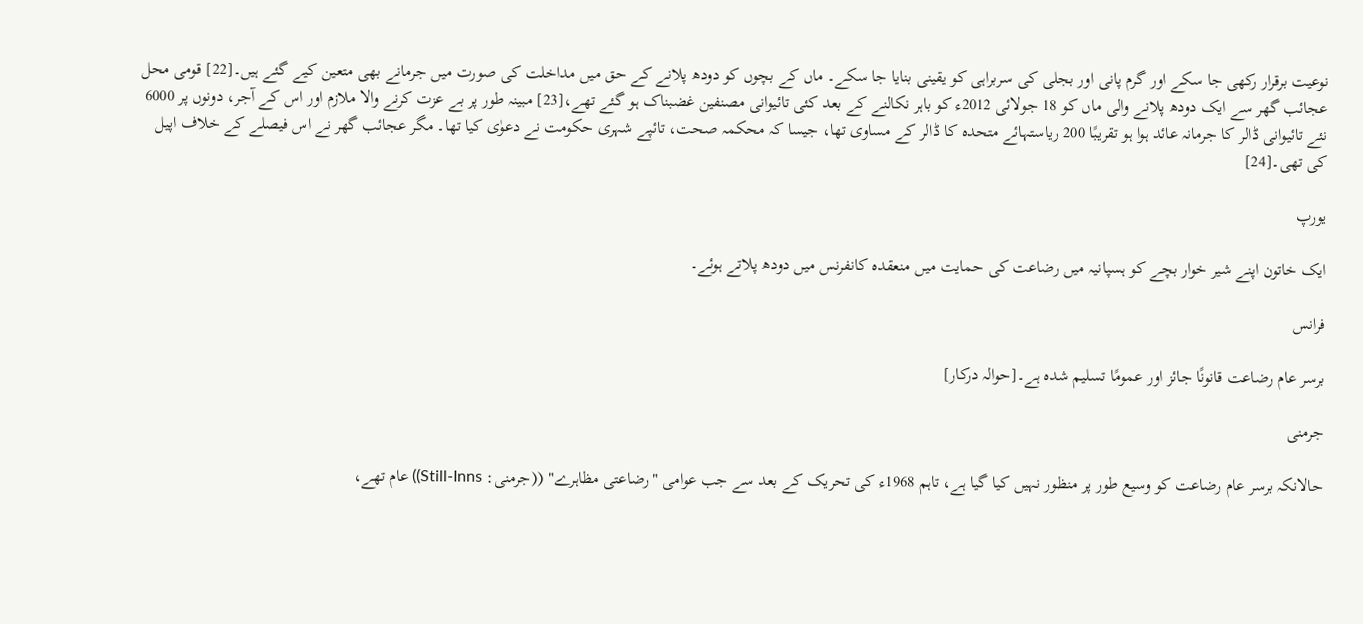نوعیت برقرار رکھی جا سکے اور گرم پانی اور بجلی کی سربراہی کو یقینی بنایا جا سکے۔ ماں کے بچوں کو دودھ پلانے کے حق میں مداخلت کی صورت میں جرمانے بھی متعین کیے گئے ہیں۔[22] قومی محل عجائب گھر سے ایک دودھ پلانے والی ماں کو 18 جولائی 2012ء کو باہر نکالنے کے بعد کئی تائیوانی مصنفین غضبناک ہو گئے تھے،[23] مبینہ طور پر بے عزت کرنے والا ملازم اور اس کے آجر، دونوں پر 6000 نئے تائیوانی ڈالر کا جرمانہ عائد ہوا ہو تقریبًا 200 ریاستہائے متحدہ کا ڈالر کے مساوی تھا، جیسا کہ محکمہ صحت، تائپے شہری حکومت نے دعوٰی کیا تھا۔ مگر عجائب گھر نے اس فیصلے کے خلاف اپیل کی تھی۔[24]

یورپ

ایک خاتون اپنے شیر خوار بچے کو ہسپانیہ میں رضاعت کی حمایت میں منعقدہ کانفرنس میں دودھ پلاتے ہوئے۔

فرانس

برسر عام رضاعت قانونًا جائز اور عمومًا تسلیم شدہ ہے۔[حوالہ درکار]

جرمنی

حالانکہ برسر عام رضاعت کو وسیع طور پر منظور نہیں کیا گیا ہے، تاہم 1968ء کی تحریک کے بعد سے جب عوامی "رضاعتی مظاہرے" ((جرمنی: Still-Inns)) عام تھے،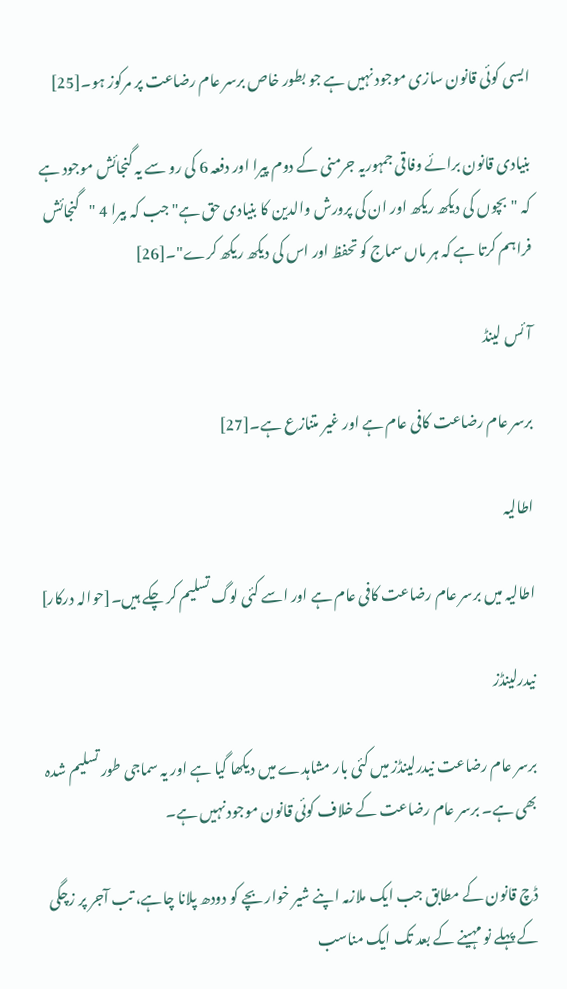ایسی کوئی قانون سازی موجود نہیں ہے جو بطور خاص برسر عام رضاعت پر مرکوز ہو۔[25]

بنیادی قانون برائے وفاقی جمہوریہ جرمنی کے دوم پیرا اور دفعہ 6 کی رو سے یہ گنجائش موجود ہے کہ "بچوں کی دیکھ ریکھ اور ان کی پرورش والدین کا بنیادی حق ہے" جب کہ بیرا 4 "گنجائش فراہم کرتا ہے کہ ہر ماں سماج کو تحفظ اور اس کی دیکھ ریکھ کرے"۔[26]

آئس لینڈ

برسر عام رضاعت کافی عام ہے اور غیر متنازع ہے۔[27]

اطالیہ

اطالیہ میں برسر عام رضاعت کافی عام ہے اور اسے کئی لوگ تسلیم کر چکے ہیں۔[حوالہ درکار]

نیدرلینڈز

برسر عام رضاعت نیدرلینڈز میں کئی بار مشاہدے میں دیکھا گیا ہے اور یہ سماجی طور تسلیم شدہ بھی ہے۔ برسر عام رضاعت کے خلاف کوئی قانون موجود نہیں ہے۔

ڈچ قانون کے مطابق جب ایک ملازمہ اپنے شیر خوار بچے کو دودھ پلانا چاہے، تب آجر پر زچگی کے پہلے نو مہینے کے بعد تک ایک مناسب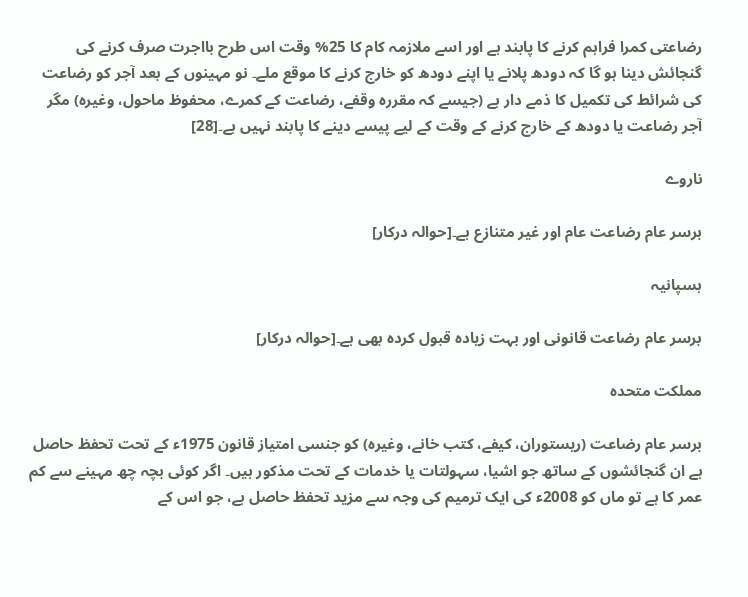رضاعتی کمرا فراہم کرنے کا پابند ہے اور اسے ملازمہ کام کا 25% وقت اس طرح بااجرت صرف کرنے کی گنجائش دینا ہو گا کہ دودھ پلانے یا اپنے دودھ کو خارج کرنے کا موقع ملے۔ نو مہینوں کے بعد آجر کو رضاعت کی شرائط کی تکمیل کا ذمے دار ہے (جیسے کہ مقررہ وقفے، رضاعت کے کمرے، محفوظ ماحول، وغیرہ) مگر آجر رضاعت یا دودھ کے خارج کرنے کے وقت کے لیے پیسے دینے کا پابند نہیں ہے۔[28]

ناروے

برسر عام رضاعت عام اور غیر متنازع ہے۔[حوالہ درکار]

ہسپانیہ

برسر عام رضاعت قانونی اور بہت زیادہ قبول کردہ بھی ہے۔[حوالہ درکار]

مملکت متحدہ

برسر عام رضاعت (ریستوران، کیفے، کتب خانے، وغیرہ) کو جنسی امتیاز قانون 1975ء کے تحت تحفظ حاصل ہے ان گنجائشوں کے ساتھ جو اشیا، سہولتات یا خدمات کے تحت مذکور ہیں۔ اگر کوئی بچہ چھ مہینے سے کم عمر کا ہے تو ماں کو 2008ء کی ایک ترمیم کی وجہ سے مزید تحفظ حاصل ہے، جو اس کے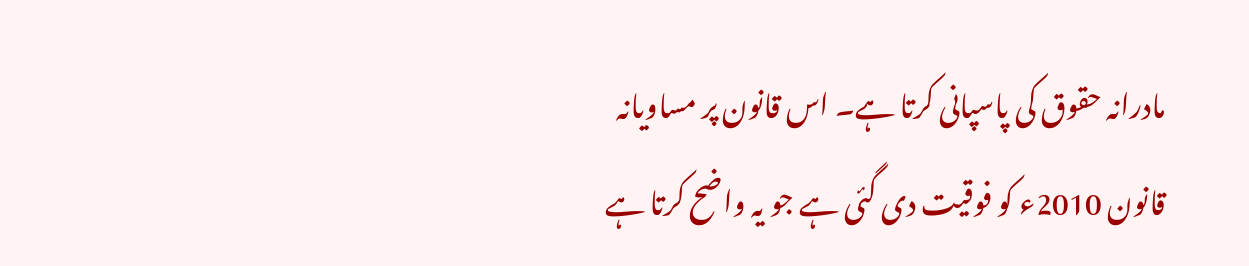مادرانہ حقوق کی پاسپانی کرتا ہے۔ اس قانون پر مساویانہ قانون 2010ء کو فوقیت دی گئی ہے جو یہ واضح کرتا ہے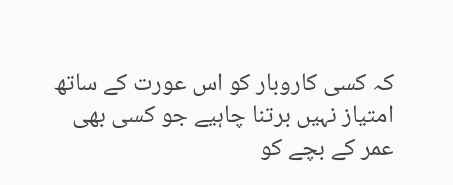کہ کسی کاروبار کو اس عورت کے ساتھ امتیاز نہیں برتنا چاہیے جو کسی بھی عمر کے بچے کو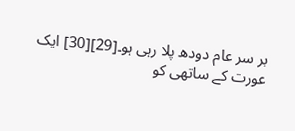بر سر عام دودھ پلا رہی ہو۔[29][30] ایک عورت کے ساتھی کو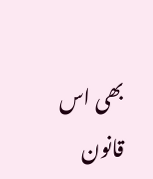بھی اس قانون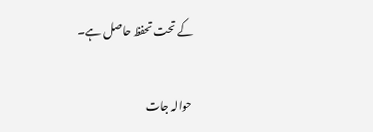کے تحت تحفظ حاصل ہے۔

حوالہ جات